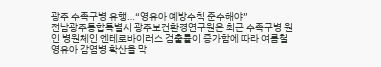광주 수족구병 유행…“영유아 예방수칙 준수해야”
전남광주통합특별시 광주보건환경연구원은 최근 수족구병 원인 병원체인 엔테로바이러스 검출률이 증가함에 따라 여름철 영유아 감염병 확산을 막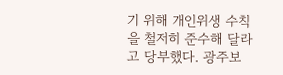기 위해 개인위생 수칙을 철저히 준수해 달라고 당부했다. 광주보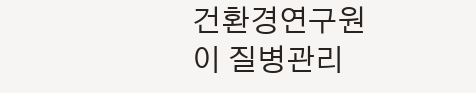건환경연구원이 질병관리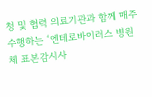청 및 협력 의료기관과 함께 매주 수행하는 ‘엔테로바이러스 병원체 표본감시사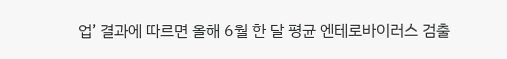업’ 결과에 따르면 올해 6월 한 달 평균 엔테로바이러스 검출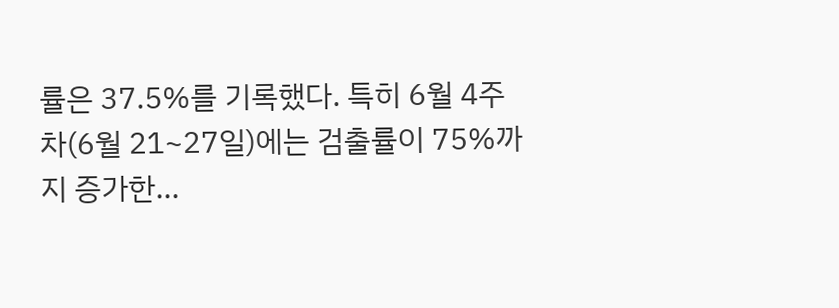률은 37.5%를 기록했다. 특히 6월 4주차(6월 21~27일)에는 검출률이 75%까지 증가한…